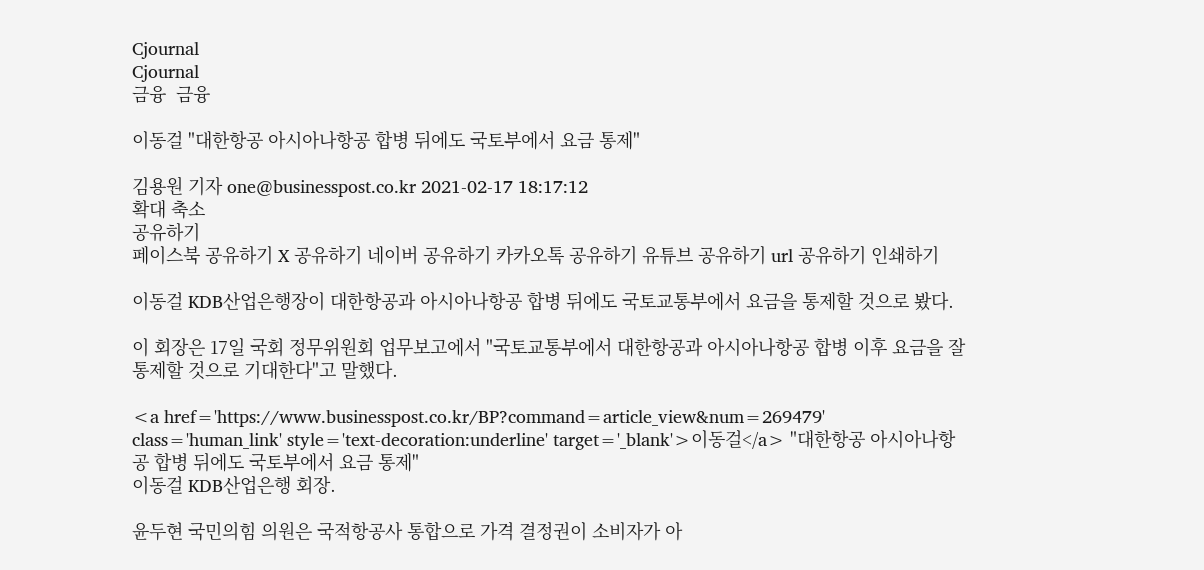Cjournal
Cjournal
금융  금융

이동걸 "대한항공 아시아나항공 합병 뒤에도 국토부에서 요금 통제"

김용원 기자 one@businesspost.co.kr 2021-02-17 18:17:12
확대 축소
공유하기
페이스북 공유하기 X 공유하기 네이버 공유하기 카카오톡 공유하기 유튜브 공유하기 url 공유하기 인쇄하기

이동걸 KDB산업은행장이 대한항공과 아시아나항공 합병 뒤에도 국토교통부에서 요금을 통제할 것으로 봤다.

이 회장은 17일 국회 정무위원회 업무보고에서 "국토교통부에서 대한항공과 아시아나항공 합병 이후 요금을 잘 통제할 것으로 기대한다"고 말했다.

<a href='https://www.businesspost.co.kr/BP?command=article_view&num=269479' class='human_link' style='text-decoration:underline' target='_blank'>이동걸</a> "대한항공 아시아나항공 합병 뒤에도 국토부에서 요금 통제"
이동걸 KDB산업은행 회장.

윤두현 국민의힘 의원은 국적항공사 통합으로 가격 결정권이 소비자가 아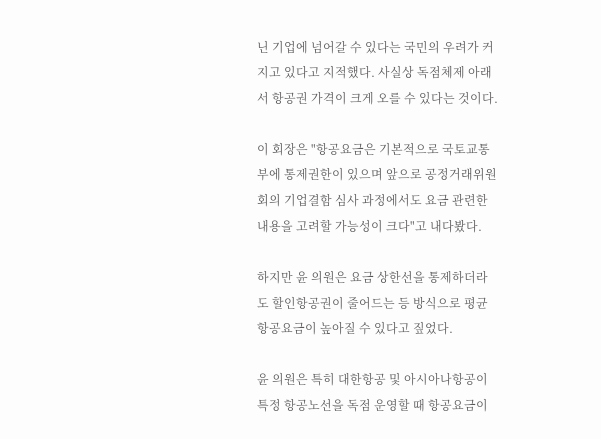닌 기업에 넘어갈 수 있다는 국민의 우려가 커지고 있다고 지적했다. 사실상 독점체제 아래서 항공권 가격이 크게 오를 수 있다는 것이다.

이 회장은 "항공요금은 기본적으로 국토교통부에 통제권한이 있으며 앞으로 공정거래위원회의 기업결함 심사 과정에서도 요금 관련한 내용을 고려할 가능성이 크다"고 내다봤다.

하지만 윤 의원은 요금 상한선을 통제하더라도 할인항공권이 줄어드는 등 방식으로 평균 항공요금이 높아질 수 있다고 짚었다.

윤 의원은 특히 대한항공 및 아시아나항공이 특정 항공노선을 독점 운영할 때 항공요금이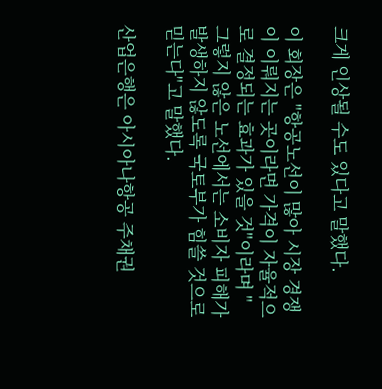크게 인상될 수도 있다고 말했다.

이 회장은 "항공노선이 많아 시장 경쟁이 이뤄지는 곳이라면 가격이 자율적으로 결정되는 효과가 있을 것"이라며 "그렇지 않은 노선에서는 소비자 피해가 발생하지 않도록 국토부가 힘쓸 것으로 믿는다"고 말했다.

산업은행은 아시아나항공 주채권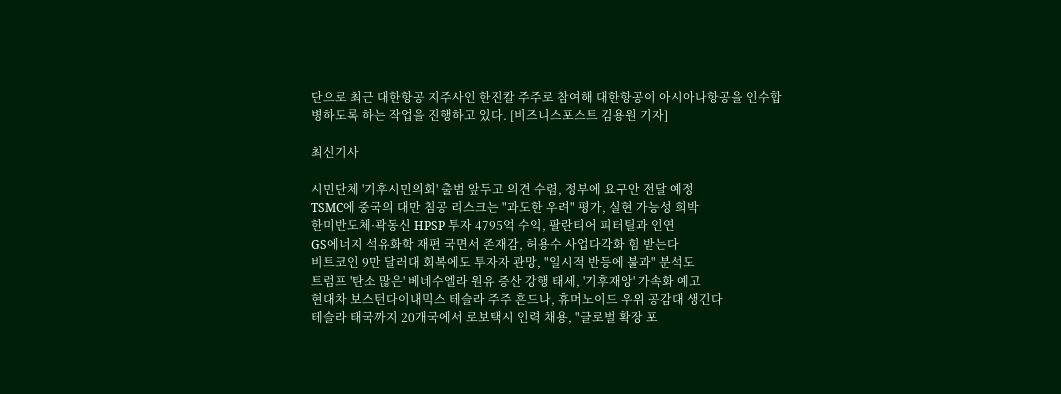단으로 최근 대한항공 지주사인 한진칼 주주로 참여해 대한항공이 아시아나항공을 인수합병하도록 하는 작업을 진행하고 있다. [비즈니스포스트 김용원 기자]

최신기사

시민단체 '기후시민의회' 출범 앞두고 의견 수렴, 정부에 요구안 전달 예정
TSMC에 중국의 대만 침공 리스크는 "과도한 우려" 평가, 실현 가능성 희박
한미반도체·곽동신 HPSP 투자 4795억 수익, 팔란티어 피터틸과 인연
GS에너지 석유화학 재편 국면서 존재감, 허용수 사업다각화 힘 받는다
비트코인 9만 달러대 회복에도 투자자 관망, "일시적 반등에 불과" 분석도
트럼프 '탄소 많은' 베네수엘라 원유 증산 강행 태세, '기후재앙' 가속화 예고
현대차 보스턴다이내믹스 테슬라 주주 흔드나, 휴머노이드 우위 공감대 생긴다
테슬라 태국까지 20개국에서 로보택시 인력 채용, "글로벌 확장 포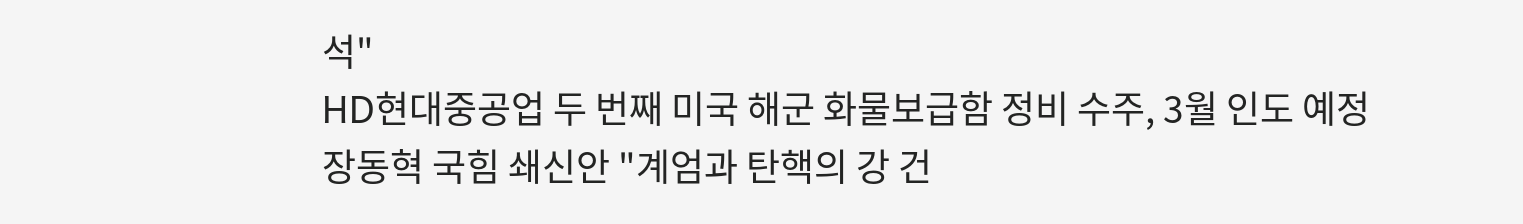석"
HD현대중공업 두 번째 미국 해군 화물보급함 정비 수주, 3월 인도 예정
장동혁 국힘 쇄신안 "계엄과 탄핵의 강 건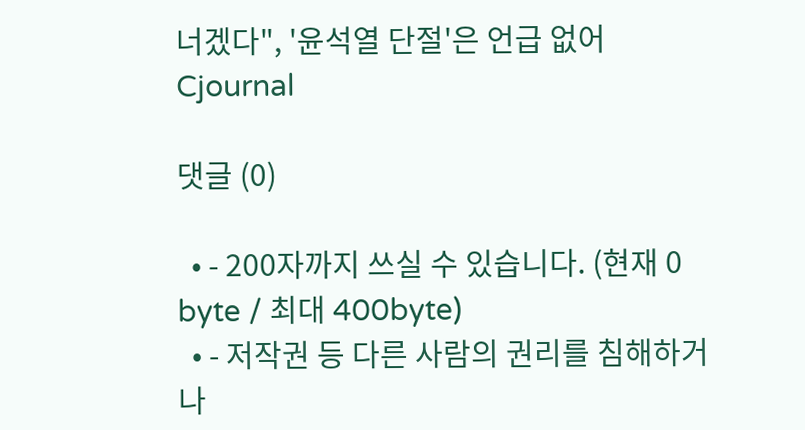너겠다", '윤석열 단절'은 언급 없어
Cjournal

댓글 (0)

  • - 200자까지 쓰실 수 있습니다. (현재 0 byte / 최대 400byte)
  • - 저작권 등 다른 사람의 권리를 침해하거나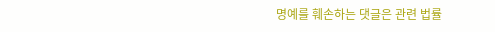명예를 훼손하는 댓글은 관련 법률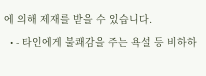에 의해 제재를 받을 수 있습니다.
  • - 타인에게 불쾌감을 주는 욕설 등 비하하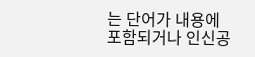는 단어가 내용에 포함되거나 인신공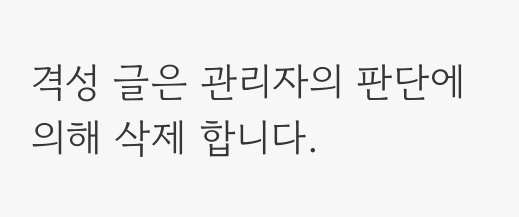격성 글은 관리자의 판단에 의해 삭제 합니다.